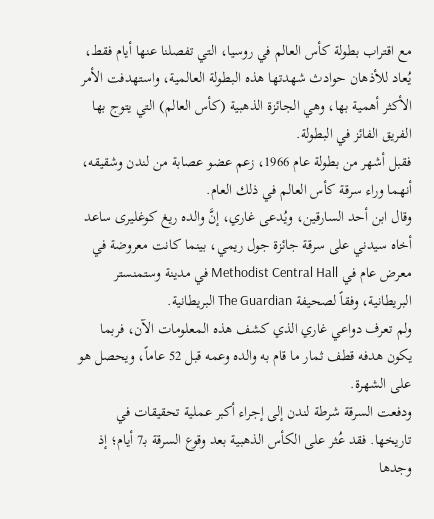مع اقتراب بطولة كأس العالم في روسيا، التي تفصلنا عنها أيام فقط، يُعاد للأذهان حوادث شهدتها هذه البطولة العالمية، واستهدفت الأمر الأكثر أهمية بها، وهي الجائزة الذهبية (كأس العالم) التي يتوج بها الفريق الفائز في البطولة.
فقبل أشهر من بطولة عام 1966، زعم عضو عصابة من لندن وشقيقه، أنهما وراء سرقة كأس العالم في ذلك العام.
وقال ابن أحد السارقين، ويُدعى غاري، إنَّ والده ريغ كوغليرى ساعد أخاه سيدني على سرقة جائزة جول ريمي، بينما كانت معروضة في معرض عام في Methodist Central Hall في مدينة وستمنستر البريطانية، وفقاً لصحيفة The Guardian البريطانية.
ولم تعرف دواعي غاري الذي كشف هذه المعلومات الآن، فربما يكون هدفه قطف ثمار ما قام به والده وعمه قبل 52 عاماً، ويحصل هو على الشهرة.
ودفعت السرقة شرطة لندن إلى إجراء أكبر عملية تحقيقات في تاريخها. فقد عُثر على الكأس الذهبية بعد وقوع السرقة بـ7 أيام؛ إذ وجدها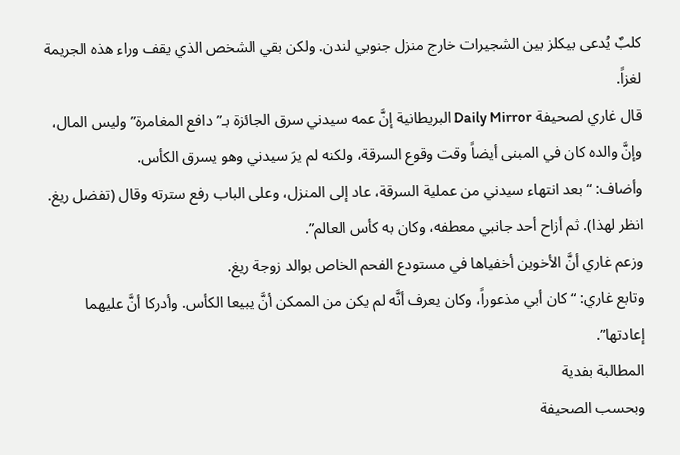كلبٌ يُدعى بيكلز بين الشجيرات خارج منزل جنوبي لندن. ولكن بقي الشخص الذي يقف وراء هذه الجريمة لغزاً.
قال غاري لصحيفة Daily Mirror البريطانية إنَّ عمه سيدني سرق الجائزة بـ”دافع المغامرة” وليس المال، وإنَّ والده كان في المبنى أيضاً وقت وقوع السرقة، ولكنه لم يرَ سيدني وهو يسرق الكأس.
وأضاف: “بعد انتهاء سيدني من عملية السرقة، عاد إلى المنزل، وعلى الباب رفع سترته وقال (تفضل ريغ. انظر لهذا). ثم أزاح أحد جانبي معطفه، وكان به كأس العالم”.
وزعم غاري أنَّ الأخوين أخفياها في مستودع الفحم الخاص بوالد زوجة ريغ.
وتابع غاري: “كان أبي مذعوراً، وكان يعرف أنَّه لم يكن من الممكن أنَّ يبيعا الكأس. وأدركا أنَّ عليهما إعادتها”.
المطالبة بفدية
وبحسب الصحيفة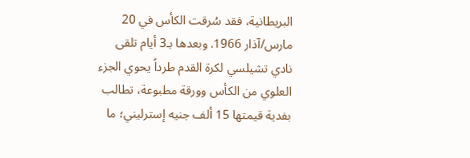البريطانية، فقد سُرقت الكأس في 20 مارس/آذار 1966. وبعدها بـ3 أيام تلقى نادي تشيلسي لكرة القدم طرداً يحوي الجزء العلوي من الكأس وورقة مطبوعة، تطالب بفدية قيمتها 15 ألف جنيه إسترليني؛ ما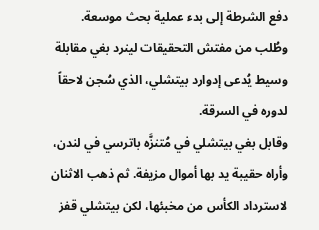دفع الشرطة إلى بدء عملية بحث موسعة.
وطُلب من مفتش التحقيقات لينرد بغي مقابلة وسيط يُدعى إدوارد بيتشلي، الذي سُجن لاحقاً لدوره في السرقة.
وقابل بغي بيتشلي في مُتنزَّه باترسي في لندن، وأراه حقيبة يد بها أموال مزيفة. ثم ذهب الاثنان لاسترداد الكأس من مخبئها، لكن بيتشلي قفز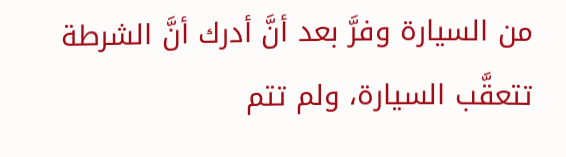من السيارة وفرَّ بعد أنَّ أدرك أنَّ الشرطة تتعقَّب السيارة، ولم تتم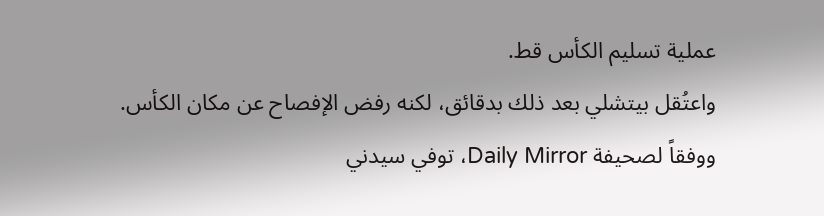عملية تسليم الكأس قط.
واعتُقل بيتشلي بعد ذلك بدقائق، لكنه رفض الإفصاح عن مكان الكأس.
ووفقاً لصحيفة Daily Mirror، توفي سيدني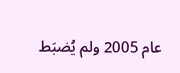عام 2005 ولم يُضبَط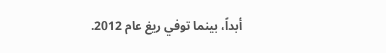أبداً، بينما توفي ريغ عام 2012.